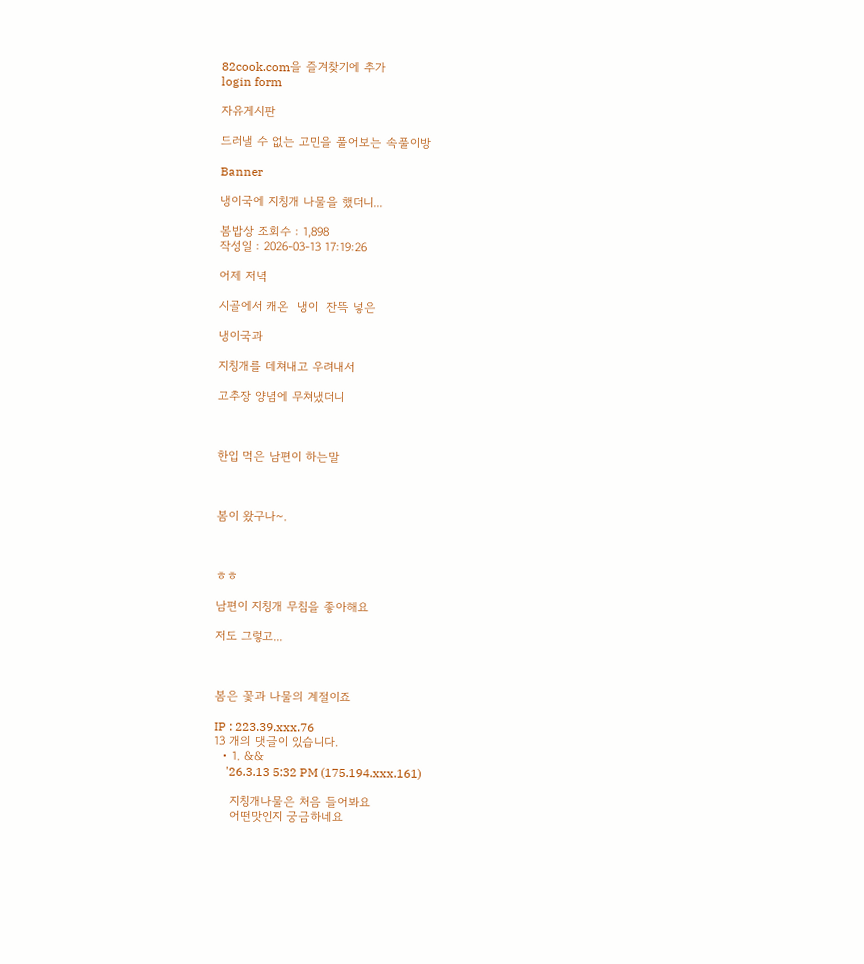82cook.com을 즐겨찾기에 추가
login form

자유게시판

드러낼 수 없는 고민을 풀어보는 속풀이방

Banner

냉이국에 지칭개 나물을 했더니...

봄밥상 조회수 : 1,898
작성일 : 2026-03-13 17:19:26

어제 저녁

시골에서 캐온  냉이  잔뜩 넣은

냉이국과

지칭개를 데쳐내고 우려내서

고추장 양념에 무쳐냈더니



한입 먹은 남편이 하는말



봄이 왔구나~.



ㅎㅎ

남편이 지칭개 무침을 좋아해요

저도 그렇고...



봄은 꽃과 나물의 계절이죠

IP : 223.39.xxx.76
13 개의 댓글이 있습니다.
  • 1. &&
    '26.3.13 5:32 PM (175.194.xxx.161)

    지칭개나물은 처음 들어봐요
    어떤맛인지 궁금하네요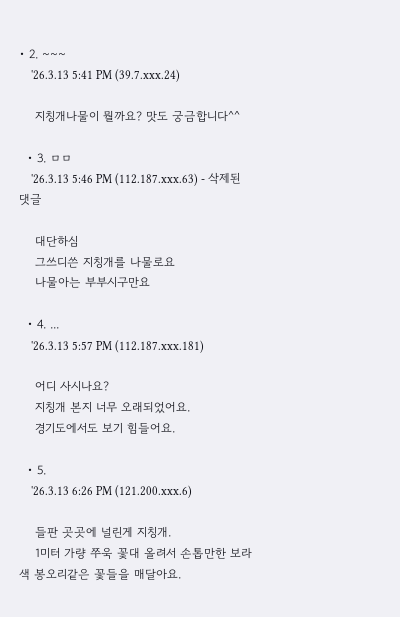• 2. ~~~
    '26.3.13 5:41 PM (39.7.xxx.24)

    지칭개나물이 뭘까요? 맛도 궁금합니다^^

  • 3. ㅁㅁ
    '26.3.13 5:46 PM (112.187.xxx.63) - 삭제된댓글

    대단하심
    그쓰디쓴 지칭개를 나물로요
    나물아는 부부시구만요

  • 4. ...
    '26.3.13 5:57 PM (112.187.xxx.181)

    어디 사시나요?
    지칭개 본지 너무 오래되었어요.
    경기도에서도 보기 힘들어요.

  • 5.
    '26.3.13 6:26 PM (121.200.xxx.6)

    들판 곳곳에 널린게 지칭개.
    1미터 가량 쭈욱 꽃대 올려서 손톱만한 보라색 봉오리같은 꽃들을 매달아요.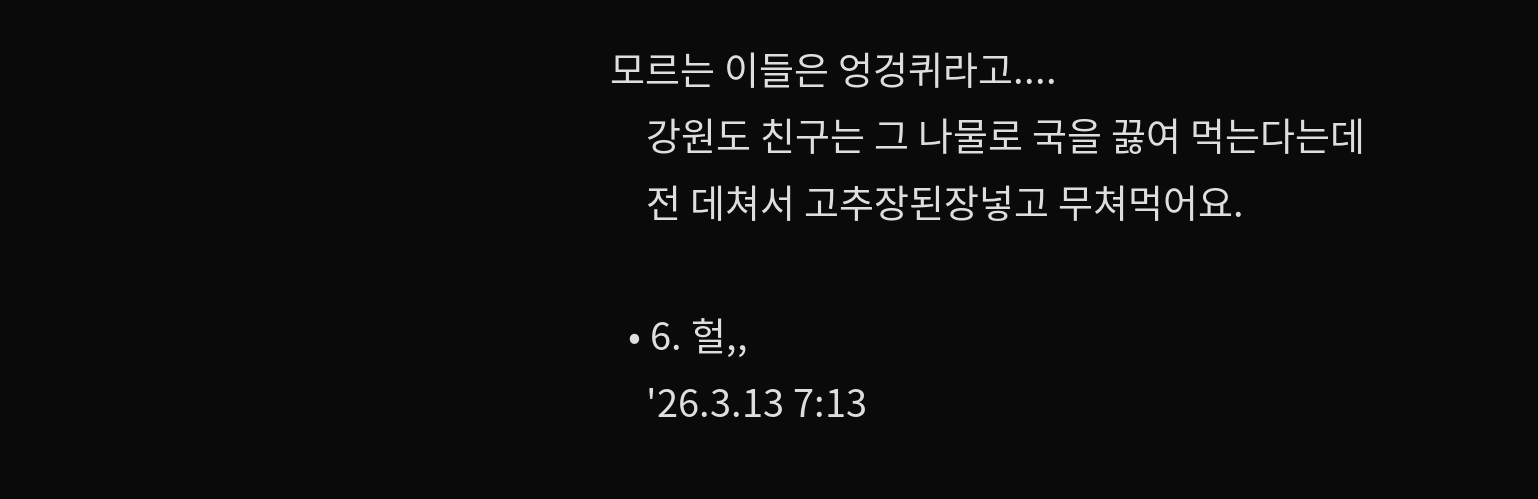모르는 이들은 엉겅퀴라고....
    강원도 친구는 그 나물로 국을 끓여 먹는다는데
    전 데쳐서 고추장된장넣고 무쳐먹어요.

  • 6. 헐,,
    '26.3.13 7:13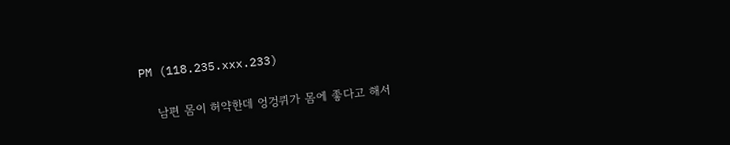PM (118.235.xxx.233)

    남편 몸이 허약한데 엉겅퀴가 몸에 좋다고 해서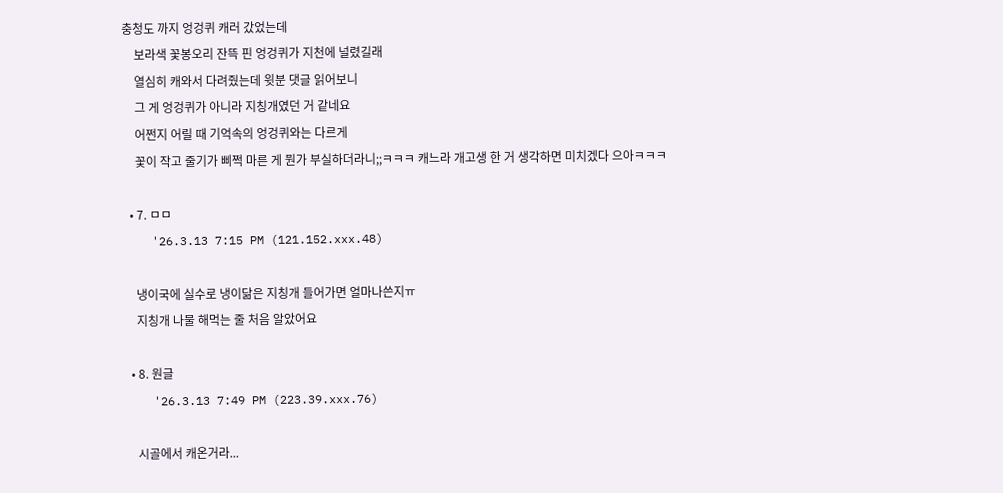충청도 까지 엉겅퀴 캐러 갔었는데
    보라색 꽃봉오리 잔뜩 핀 엉겅퀴가 지천에 널렸길래
    열심히 캐와서 다려줬는데 윗분 댓글 읽어보니
    그 게 엉겅퀴가 아니라 지칭개였던 거 같네요
    어쩐지 어릴 때 기억속의 엉겅퀴와는 다르게
    꽃이 작고 줄기가 삐쩍 마른 게 뭔가 부실하더라니;;ㅋㅋㅋ 캐느라 개고생 한 거 생각하면 미치겠다 으아ㅋㅋㅋ

  • 7. ㅁㅁ
    '26.3.13 7:15 PM (121.152.xxx.48)

    냉이국에 실수로 냉이닮은 지칭개 들어가면 얼마나쓴지ㅠ
    지칭개 나물 해먹는 줄 처음 알았어요

  • 8. 원글
    '26.3.13 7:49 PM (223.39.xxx.76)

    시골에서 캐온거라...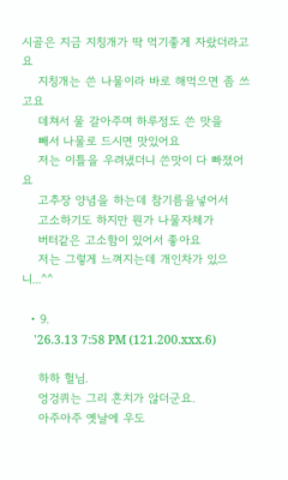시골은 지금 지칭개가 딱 먹기좋게 자랐더라고요
    지칭개는 쓴 나물이라 바로 해먹으면 좀 쓰고요
    데쳐서 물 갈아주며 하루정도 쓴 맛을
    빼서 나물로 드시면 맛있어요
    저는 이틀을 우려냈더니 쓴맛이 다 빠졌어요
    고추장 양념을 하는데 참기름을넣어서
    고소하기도 하지만 뭔가 나물자체가
    버터같은 고소함이 있어서 좋아요
    저는 그렇게 느껴지는데 개인차가 있으니...^^

  • 9.
    '26.3.13 7:58 PM (121.200.xxx.6)

    하하 헐님.
    엉겅퀴는 그리 흔치가 않더군요.
    아주아주 옛날에 우도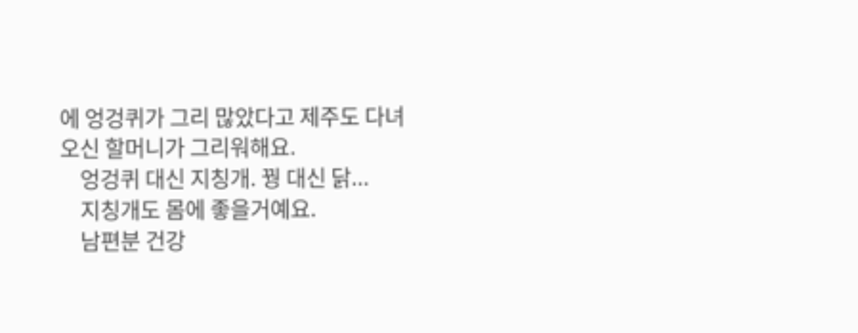에 엉겅퀴가 그리 많았다고 제주도 다녀오신 할머니가 그리워해요.
    엉겅퀴 대신 지칭개. 꿩 대신 닭...
    지칭개도 몸에 좋을거예요.
    남편분 건강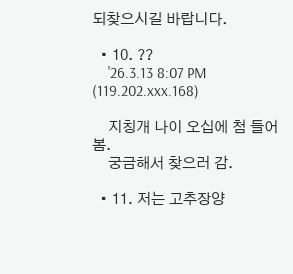되찾으시길 바랍니다.

  • 10. ??
    '26.3.13 8:07 PM (119.202.xxx.168)

    지칭개 나이 오십에 첨 들어 봄.
    궁금해서 찾으러 감.

  • 11. 저는 고추장양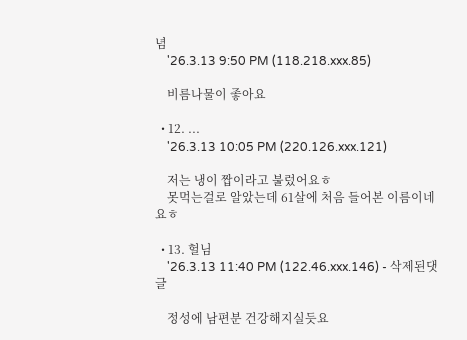념
    '26.3.13 9:50 PM (118.218.xxx.85)

    비름나물이 좋아요

  • 12. ...
    '26.3.13 10:05 PM (220.126.xxx.121)

    저는 냉이 짭이라고 불렀어요ㅎ
    못먹는걸로 알았는데 61살에 처음 들어본 이름이네요ㅎ

  • 13. 헐님
    '26.3.13 11:40 PM (122.46.xxx.146) - 삭제된댓글

    정성에 남편분 건강해지실듯요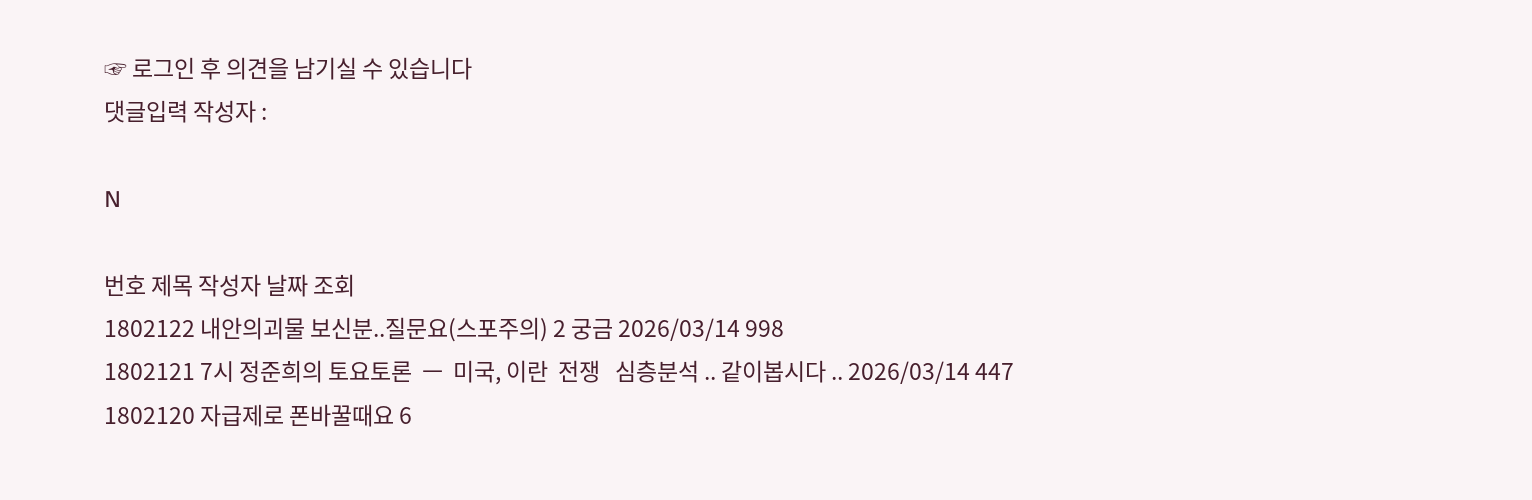☞ 로그인 후 의견을 남기실 수 있습니다
댓글입력 작성자 :

N

번호 제목 작성자 날짜 조회
1802122 내안의괴물 보신분..질문요(스포주의) 2 궁금 2026/03/14 998
1802121 7시 정준희의 토요토론  ㅡ  미국, 이란  전쟁   심층분석 .. 같이봅시다 .. 2026/03/14 447
1802120 자급제로 폰바꿀때요 6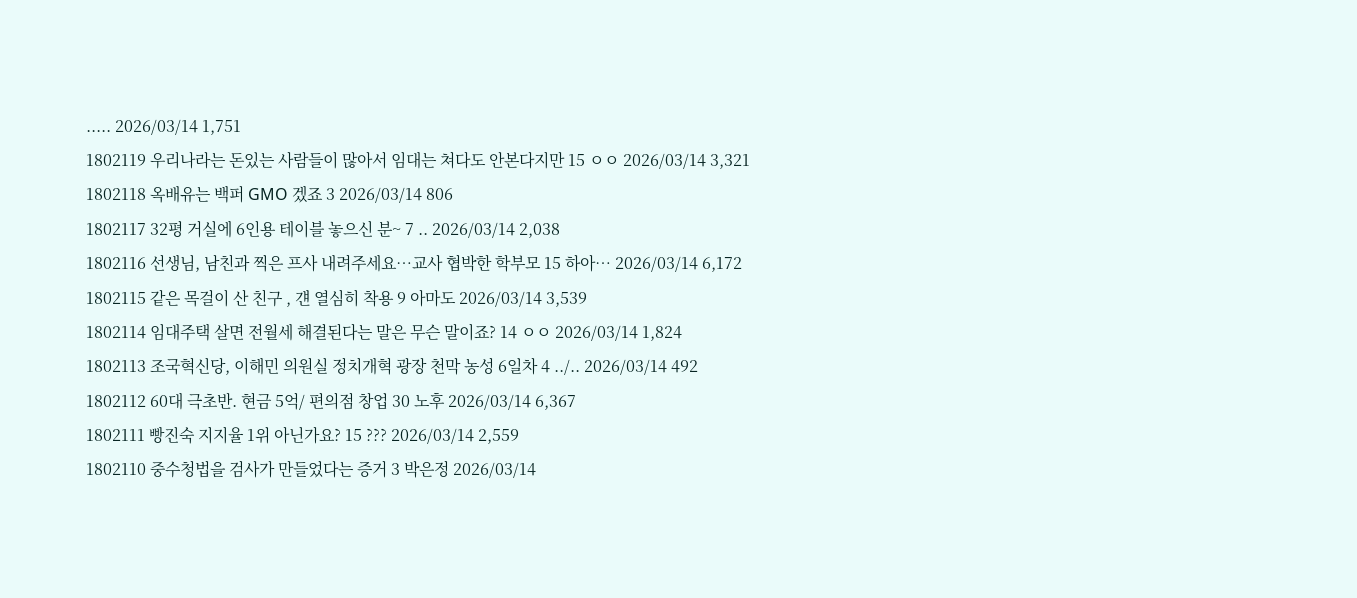..... 2026/03/14 1,751
1802119 우리나라는 돈있는 사람들이 많아서 임대는 쳐다도 안본다지만 15 ㅇㅇ 2026/03/14 3,321
1802118 옥배유는 백퍼 GMO 겠죠 3 2026/03/14 806
1802117 32평 거실에 6인용 테이블 놓으신 분~ 7 .. 2026/03/14 2,038
1802116 선생님, 남친과 찍은 프사 내려주세요…교사 협박한 학부모 15 하아… 2026/03/14 6,172
1802115 같은 목걸이 산 친구 , 걘 열심히 착용 9 아마도 2026/03/14 3,539
1802114 임대주택 살면 전월세 해결된다는 말은 무슨 말이죠? 14 ㅇㅇ 2026/03/14 1,824
1802113 조국혁신당, 이해민 의원실 정치개혁 광장 천막 농성 6일차 4 ../.. 2026/03/14 492
1802112 60대 극초반. 현금 5억/ 편의점 창업 30 노후 2026/03/14 6,367
1802111 빵진숙 지지율 1위 아닌가요? 15 ??? 2026/03/14 2,559
1802110 중수청법을 검사가 만들었다는 증거 3 박은정 2026/03/14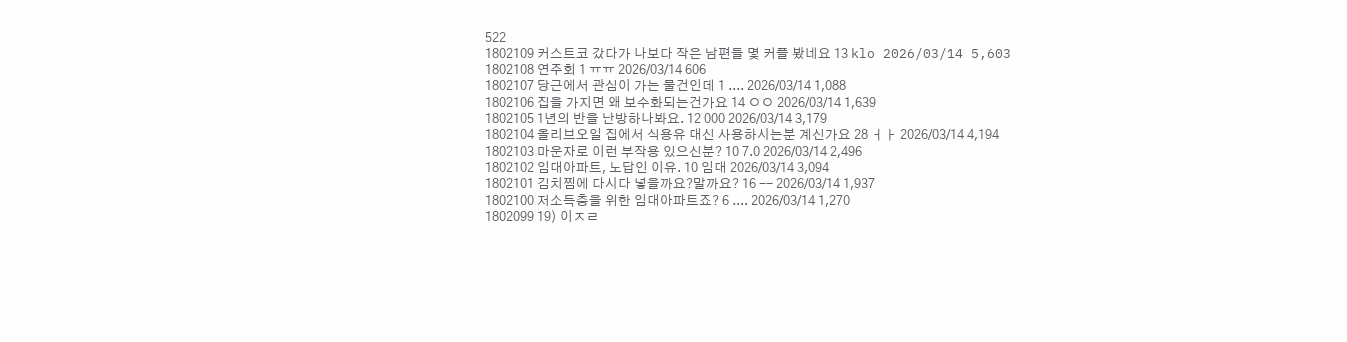522
1802109 커스트코 갔다가 나보다 작은 남편들 몇 커플 봤네요 13 klo 2026/03/14 5,603
1802108 연주회 1 ㅠㅠ 2026/03/14 606
1802107 당근에서 관심이 가는 물건인데 1 .... 2026/03/14 1,088
1802106 집을 가지면 왜 보수화되는건가요 14 ㅇㅇ 2026/03/14 1,639
1802105 1년의 반을 난방하나봐요. 12 000 2026/03/14 3,179
1802104 올리브오일 집에서 식용유 대신 사용하시는분 계신가요 28 ㅓㅏ 2026/03/14 4,194
1802103 마운자로 이런 부작용 있으신분? 10 7.0 2026/03/14 2,496
1802102 임대아파트, 노답인 이유. 10 임대 2026/03/14 3,094
1802101 김치찜에 다시다 넣을까요?말까요? 16 -- 2026/03/14 1,937
1802100 저소득층을 위한 임대아파트죠? 6 .... 2026/03/14 1,270
1802099 19) 이ㅈㄹ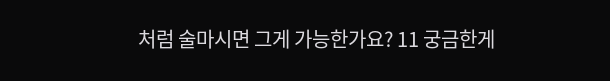처럼 술마시면 그게 가능한가요? 11 궁금한게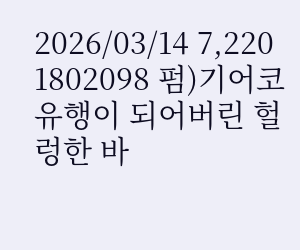2026/03/14 7,220
1802098 펌)기어코 유행이 되어버린 헐렁한 바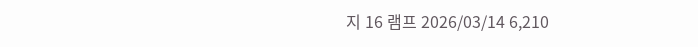지 16 램프 2026/03/14 6,210